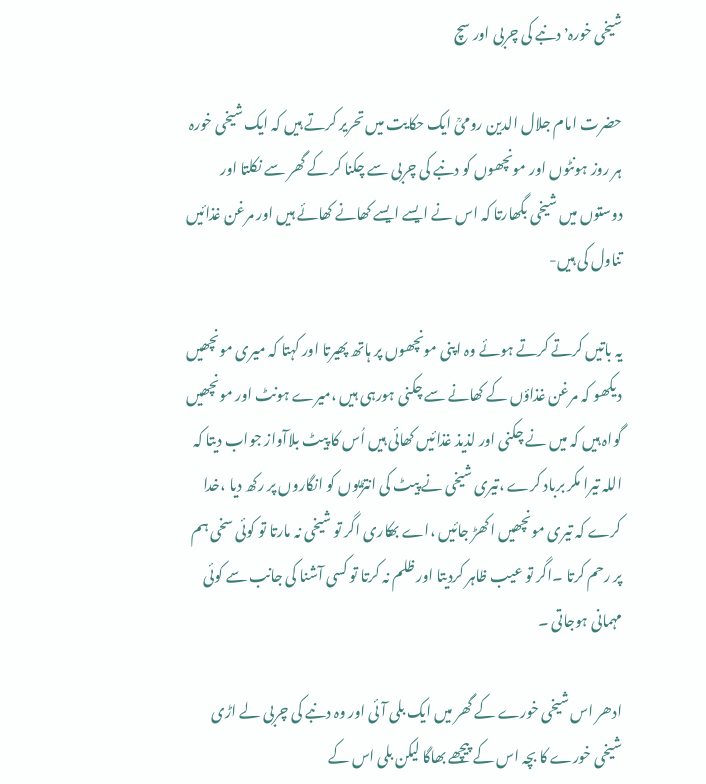شیخی خورہ٬ دنبے کی چربی اور سچ

حضرت امام جلال الدین رومیؒ ایک حکایت میں تحریر کرتے ہیں کہ ایک شیخی خورہ ہر روز ہونٹوں اور مونچھوں کو دنبے کی چربی سے چکنا کر کے گھر سے نکلتا اور دوستوں میں شیخی بگھارتا کہ اس نے ایسے ایسے کھانے کھائے ہیں اور مرغن غذائیں تناول کی ہیں-

یہ باتیں کرتے کرتے ہوئے وہ اپنی مونچھوں پر ہاتھ پھیرتا اور کہتا کہ میری مونچھیں دیکھو کہ مرغن غذاؤں کے کھانے سے چکنی ہورہی ہیں ،میرے ہونٹ اور مونچھیں گواہ ہیں کہ میں نے چکنی اور لذیذ غذائیں کھائی ہیں اُس کا پیٹ بلاآواز جواب دیتا کہ اللہ تیرا مکر برباد کرے ،تیری شیخی نے پیٹ کی انتڑیوں کو انگاروں پر رکھ دیا ،خدا کرے کہ تیری مونچھیں اکھڑ جائیں ،اے بھکاری اگر تو شیخی نہ مارتا تو کوئی سخی ہم پر رحم کرتا ۔اگر تو عیب ظاہر کردیتا اور ظلم نہ کرتا تو کسی آشنا کی جانب سے کوئی مہمانی ہوجاتی ۔

ادھر اس شیخی خورے کے گھر میں ایک بلی آئی اور وہ دنبے کی چربی لے اڑی شیخی خورے کا بچہ اس کے پیچھے بھاگا لیکن بلی اس کے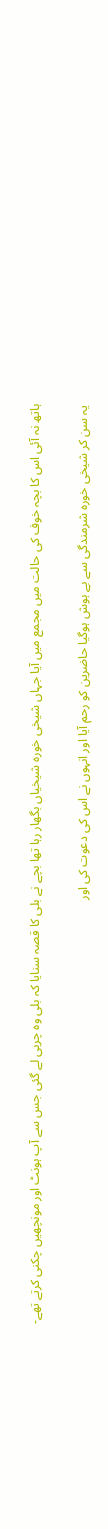ہاتھ نہ آئی اس کا بچہ خوف کی حالت میں مجمع میں آیا جہاں شیخی خورہ شیخیاں بگھار رہا تھا بچے نے بلی کا قصہ سنایا کہ بلی وہ چربی لے گئی جس سے آپ ہونٹ اور مونچھیں چکنی کرتے تھے-

یہ سن کر شیخی خورہ شرمندگی سے بے ہوش ہوگیا حاضرین کو رحم آیا اور انہوں نے اس کی دعوت کی اور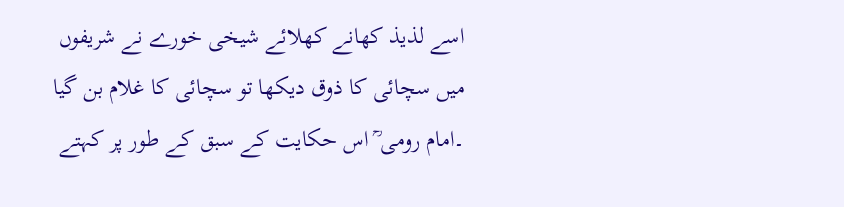اسے لذیذ کھانے کھلائے شیخی خورے نے شریفوں میں سچائی کا ذوق دیکھا تو سچائی کا غلام بن گیا ۔امام رومی ؒ اس حکایت کے سبق کے طور پر کہتے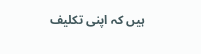ہیں کہ اپنی تکلیف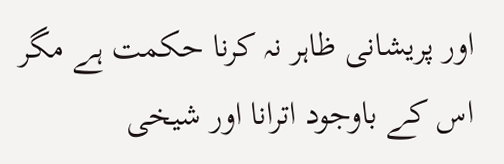اور پریشانی ظاہر نہ کرنا حکمت ہے مگر اس کے باوجود اترانا اور شیخی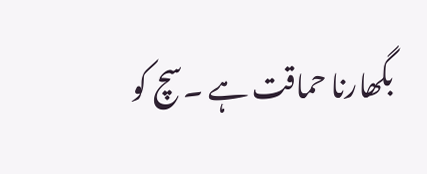بگھارنا حماقت ہے ۔سچ کو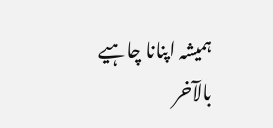ہمیشہ اپنانا چاہیے بالآخر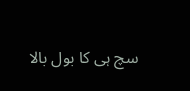سچ ہی کا بول بالا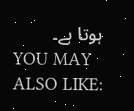ہوتا ہے۔
YOU MAY ALSO LIKE: